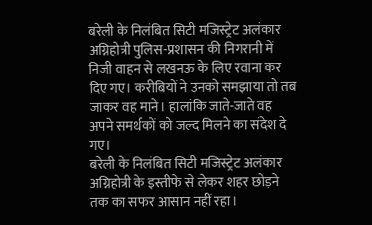बरेली के निलंबित सिटी मजिस्ट्रेट अलंकार अग्निहोत्री पुलिस-प्रशासन की निगरानी में निजी वाहन से लखनऊ के लिए रवाना कर दिए गए। करीबियों ने उनको समझाया तो तब जाकर वह माने। हालांकि जाते-जाते वह अपने समर्थकों को जल्द मिलने का संदेश दे गए।
बरेली के निलंबित सिटी मजिस्ट्रेट अलंकार अग्निहोत्री के इस्तीफे से लेकर शहर छोड़ने तक का सफर आसान नहीं रहा।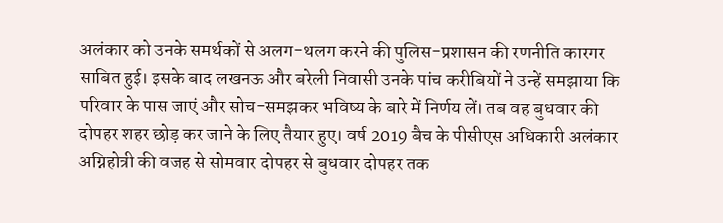अलंकार को उनके समर्थकों से अलग-थलग करने की पुलिस-प्रशासन की रणनीति कारगर साबित हुई। इसके बाद लखनऊ और बरेली निवासी उनके पांच करीबियों ने उन्हें समझाया कि परिवार के पास जाएं और सोच-समझकर भविष्य के बारे में निर्णय लें। तब वह बुधवार की दोपहर शहर छोड़ कर जाने के लिए तैयार हुए। वर्ष 2019 बैच के पीसीएस अधिकारी अलंकार अग्निहोत्री की वजह से सोमवार दोपहर से बुधवार दोपहर तक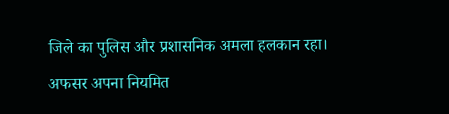जिले का पुलिस और प्रशासनिक अमला हलकान रहा। अफसर अपना नियमित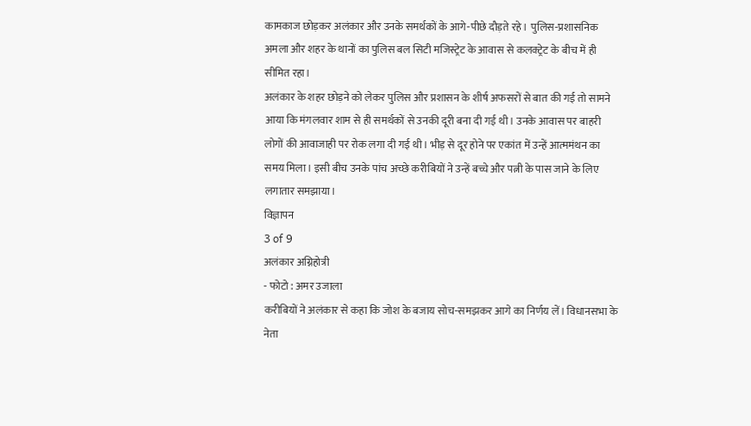कामकाज छोड़कर अलंकार और उनके समर्थकों के आगे-पीछे दौड़ते रहे। पुलिस-प्रशासनिक अमला और शहर के थानों का पुलिस बल सिटी मजिस्ट्रेट के आवास से कलक्ट्रेट के बीच में ही सीमित रहा।
अलंकार के शहर छोड़ने को लेकर पुलिस और प्रशासन के शीर्ष अफसरों से बात की गई तो सामने आया कि मंगलवार शाम से ही समर्थकों से उनकी दूरी बना दी गई थी। उनके आवास पर बाहरी लोगों की आवाजाही पर रोक लगा दी गई थी। भीड़ से दूर होने पर एकांत में उन्हें आत्ममंथन का समय मिला। इसी बीच उनके पांच अच्छे करीबियों ने उन्हें बच्चे और पत्नी के पास जाने के लिए लगातार समझाया।
विज्ञापन
3 of 9
अलंकार अग्निहोत्री
- फोटो : अमर उजाला
करीबियों ने अलंकार से कहा कि जोश के बजाय सोच-समझकर आगे का निर्णय लें। विधानसभा के नेता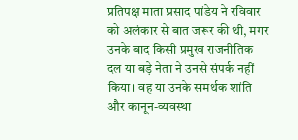प्रतिपक्ष माता प्रसाद पांडेय ने रविवार को अलंकार से बात जरूर की थी, मगर उनके बाद किसी प्रमुख राजनीतिक दल या बड़े नेता ने उनसे संपर्क नहीं किया। वह या उनके समर्थक शांति और कानून-व्यवस्था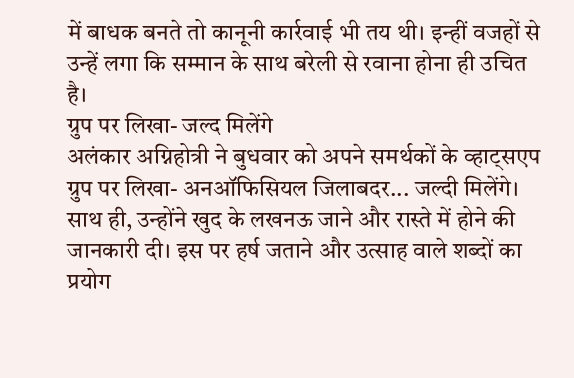में बाधक बनते तो कानूनी कार्रवाई भी तय थी। इन्हीं वजहों से उन्हें लगा कि सम्मान के साथ बरेली से रवाना होना ही उचित है।
ग्रुप पर लिखा- जल्द मिलेंगे
अलंकार अग्निहोत्री ने बुधवार को अपने समर्थकों के व्हाट्सएप ग्रुप पर लिखा- अनऑफिसियल जिलाबदर... जल्दी मिलेंगे। साथ ही, उन्होंने खुद के लखनऊ जाने और रास्ते में होने की जानकारी दी। इस पर हर्ष जताने और उत्साह वाले शब्दों का प्रयोग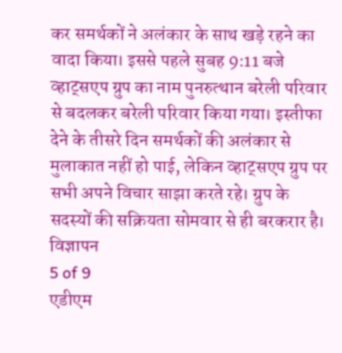कर समर्थकों ने अलंकार के साथ खड़े रहने का वादा किया। इससे पहले सुबह 9:11 बजे व्हाट्सएप ग्रुप का नाम पुनरुत्थान बरेली परिवार से बदलकर बरेली परिवार किया गया। इस्तीफा देने के तीसरे दिन समर्थकों की अलंकार से मुलाकात नहीं हो पाई, लेकिन व्हाट्सएप ग्रुप पर सभी अपने विचार साझा करते रहे। ग्रुप के सदस्यों की सक्रियता सोमवार से ही बरकरार है।
विज्ञापन
5 of 9
एडीएम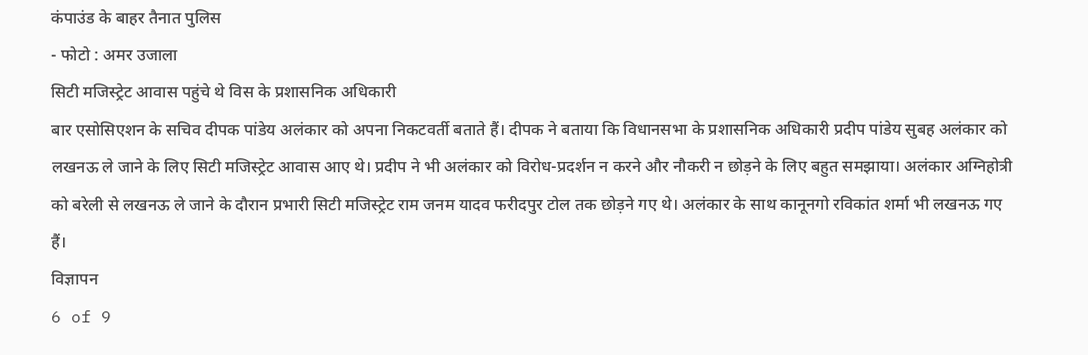कंपाउंड के बाहर तैनात पुलिस
- फोटो : अमर उजाला
सिटी मजिस्ट्रेट आवास पहुंचे थे विस के प्रशासनिक अधिकारी
बार एसोसिएशन के सचिव दीपक पांडेय अलंकार को अपना निकटवर्ती बताते हैं। दीपक ने बताया कि विधानसभा के प्रशासनिक अधिकारी प्रदीप पांडेय सुबह अलंकार को लखनऊ ले जाने के लिए सिटी मजिस्ट्रेट आवास आए थे। प्रदीप ने भी अलंकार को विरोध-प्रदर्शन न करने और नौकरी न छोड़ने के लिए बहुत समझाया। अलंकार अग्निहोत्री को बरेली से लखनऊ ले जाने के दौरान प्रभारी सिटी मजिस्ट्रेट राम जनम यादव फरीदपुर टोल तक छोड़ने गए थे। अलंकार के साथ कानूनगो रविकांत शर्मा भी लखनऊ गए हैं।
विज्ञापन
6 of 9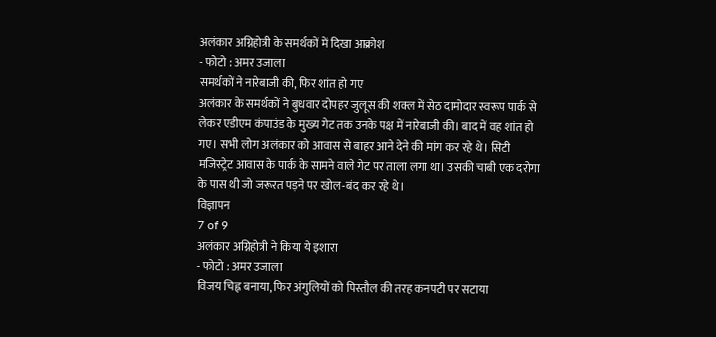अलंकार अग्निहोत्री के समर्थकों में दिखा आक्रोश
- फोटो : अमर उजाला
समर्थकों ने नारेबाजी की, फिर शांत हो गए
अलंकार के समर्थकों ने बुधवार दोपहर जुलूस की शक्ल में सेठ दामोदार स्वरूप पार्क से लेकर एडीएम कंपाउंड के मुख्य गेट तक उनके पक्ष में नारेबाजी की। बाद में वह शांत हो गए। सभी लोग अलंकार को आवास से बाहर आने देने की मांग कर रहे थे। सिटी मजिस्ट्रेट आवास के पार्क के सामने वाले गेट पर ताला लगा था। उसकी चाबी एक दरोगा के पास थी जो जरूरत पड़ने पर खोल-बंद कर रहे थे।
विज्ञापन
7 of 9
अलंकार अग्निहोत्री ने किया ये इशारा
- फोटो : अमर उजाला
विजय चिह्न बनाया, फिर अंगुलियों को पिस्तौल की तरह कनपटी पर सटाया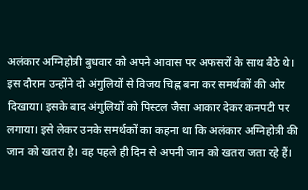अलंकार अग्निहोत्री बुधवार को अपने आवास पर अफसरों के साथ बैठे थे। इस दौरान उन्होंने दो अंगुलियों से विजय चिह्न बना कर समर्थकों की ओर दिखाया। इसके बाद अंगुलियों को पिस्टल जैसा आकार देकर कनपटी पर लगाया। इसे लेकर उनके समर्थकों का कहना था कि अलंकार अग्निहोत्री की जान को खतरा है। वह पहले ही दिन से अपनी जान को खतरा जता रहे हैं।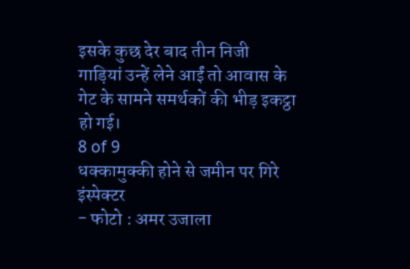इसके कुछ देर बाद तीन निजी गाड़ियां उन्हें लेने आईं तो आवास के गेट के सामने समर्थकों की भीड़ इकट्ठा हो गई।
8 of 9
धक्कामुक्की होने से जमीन पर गिरे इंस्पेक्टर
- फोटो : अमर उजाला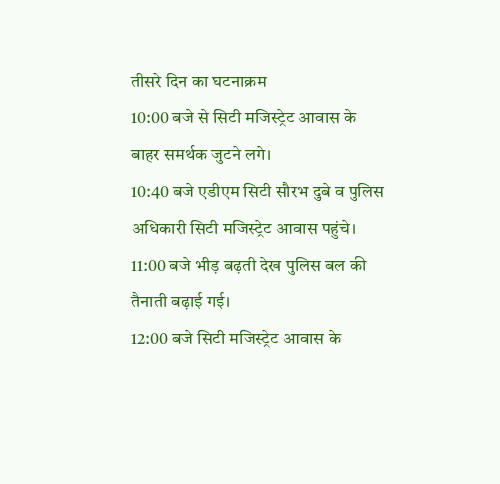तीसरे दिन का घटनाक्रम
10:00 बजे से सिटी मजिस्ट्रेट आवास के बाहर समर्थक जुटने लगे।
10:40 बजे एडीएम सिटी सौरभ दुबे व पुलिस अधिकारी सिटी मजिस्ट्रेट आवास पहुंचे।
11:00 बजे भीड़ बढ़ती देख पुलिस बल की तैनाती बढ़ाई गई।
12:00 बजे सिटी मजिस्ट्रेट आवास के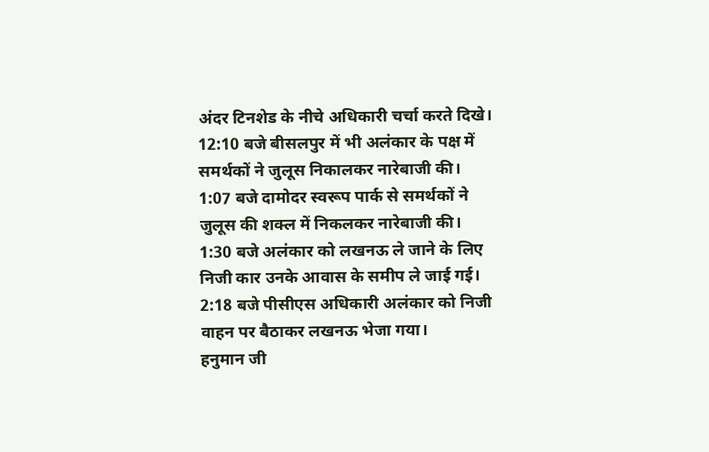अंदर टिनशेड के नीचे अधिकारी चर्चा करते दिखे।
12:10 बजे बीसलपुर में भी अलंकार के पक्ष में समर्थकों ने जुलूस निकालकर नारेबाजी की।
1:07 बजे दामोदर स्वरूप पार्क से समर्थकों ने जुलूस की शक्ल में निकलकर नारेबाजी की।
1:30 बजे अलंकार को लखनऊ ले जाने के लिए निजी कार उनके आवास के समीप ले जाई गई।
2:18 बजे पीसीएस अधिकारी अलंकार को निजी वाहन पर बैठाकर लखनऊ भेजा गया।
हनुमान जी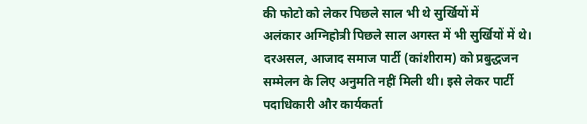की फोटो को लेकर पिछले साल भी थे सुर्खियों में
अलंकार अग्निहोत्री पिछले साल अगस्त में भी सुर्खियों में थे। दरअसल, आजाद समाज पार्टी (कांशीराम) को प्रबुद्धजन सम्मेलन के लिए अनुमति नहीं मिली थी। इसे लेकर पार्टी पदाधिकारी और कार्यकर्ता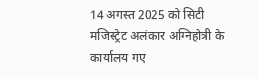14 अगस्त 2025 को सिटी मजिस्ट्रेट अलंकार अग्निहोत्री के कार्यालय गए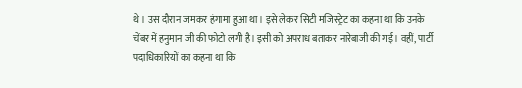थे। उस दौरान जमकर हंगामा हुआ था। इसे लेकर सिटी मजिस्ट्रेट का कहना था कि उनके चेंबर में हनुमान जी की फोटो लगी है। इसी को अपराध बताकर नारेबाजी की गई। वहीं, पार्टी पदाधिकारियों का कहना था कि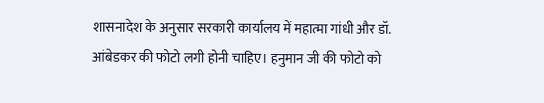शासनादेश के अनुसार सरकारी कार्यालय में महात्मा गांधी और डॉ. आंबेडकर की फोटो लगी होनी चाहिए। हनुमान जी की फोटो को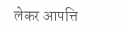लेकर आपत्ति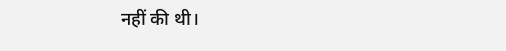नहीं की थी।